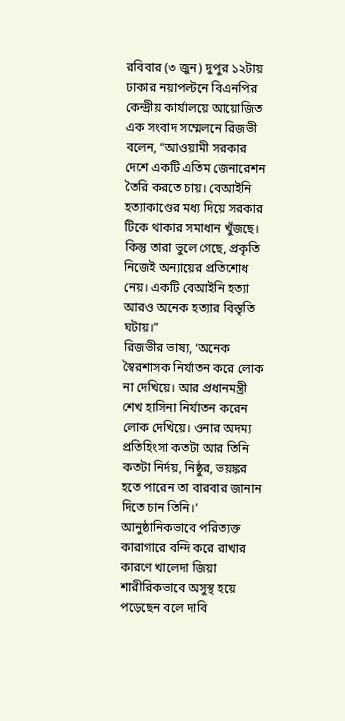রবিবার (৩ জুন) দুপুর ১২টায় ঢাকার নয়াপল্টনে বিএনপির কেন্দ্রীয় কার্যালয়ে আয়োজিত এক সংবাদ সম্মেলনে রিজভী বলেন, “আওয়ামী সরকার দেশে একটি এতিম জেনারেশন তৈরি করতে চায়। বেআইনি হত্যাকাণ্ডের মধ্য দিয়ে সরকার টিকে থাকার সমাধান খুঁজছে। কিন্তু তারা ভুলে গেছে, প্রকৃতি নিজেই অন্যায়ের প্রতিশোধ নেয়। একটি বেআইনি হত্যা আরও অনেক হত্যার বিস্তৃতি ঘটায়।”
রিজভীর ভাষ্য, ‘অনেক স্বৈরশাসক নির্যাতন করে লোক না দেখিয়ে। আর প্রধানমন্ত্রী শেখ হাসিনা নির্যাতন করেন লোক দেখিয়ে। ওনার অদম্য প্রতিহিংসা কতটা আর তিনি কতটা নির্দয়, নিষ্ঠুর, ভয়ঙ্কর হতে পারেন তা বারবার জানান দিতে চান তিনি।’
আনুষ্ঠানিকভাবে পরিত্যক্ত কারাগারে বন্দি করে রাখার কারণে খালেদা জিয়া শারীরিকভাবে অসুস্থ হয়ে পড়েছেন বলে দাবি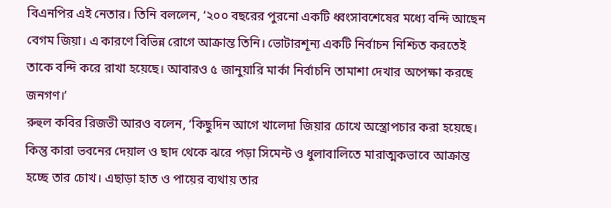বিএনপির এই নেতার। তিনি বললেন, ‘২০০ বছরের পুরনো একটি ধ্বংসাবশেষের মধ্যে বন্দি আছেন বেগম জিয়া। এ কারণে বিভিন্ন রোগে আক্রান্ত তিনি। ভোটারশূন্য একটি নির্বাচন নিশ্চিত করতেই তাকে বন্দি করে রাখা হয়েছে। আবারও ৫ জানুয়ারি মার্কা নির্বাচনি তামাশা দেখার অপেক্ষা করছে জনগণ।’
রুহুল কবির রিজভী আরও বলেন, ‘কিছুদিন আগে খালেদা জিয়ার চোখে অস্ত্রোপচার করা হয়েছে। কিন্তু কারা ভবনের দেয়াল ও ছাদ থেকে ঝরে পড়া সিমেন্ট ও ধুলাবালিতে মারাত্মকভাবে আক্রান্ত হচ্ছে তার চোখ। এছাড়া হাত ও পায়ের ব্যথায় তার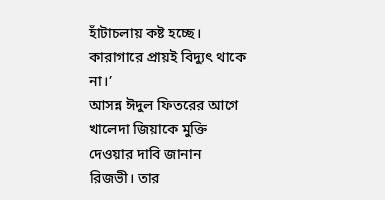হাঁটাচলায় কষ্ট হচ্ছে। কারাগারে প্রায়ই বিদ্যুৎ থাকে না।’
আসন্ন ঈদুল ফিতরের আগে খালেদা জিয়াকে মুক্তি দেওয়ার দাবি জানান রিজভী। তার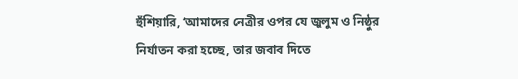হুঁশিয়ারি, ‘আমাদের নেত্রীর ওপর যে জুলুম ও নিষ্ঠুর নির্যাতন করা হচ্ছে, তার জবাব দিতে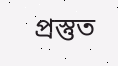প্রস্তুত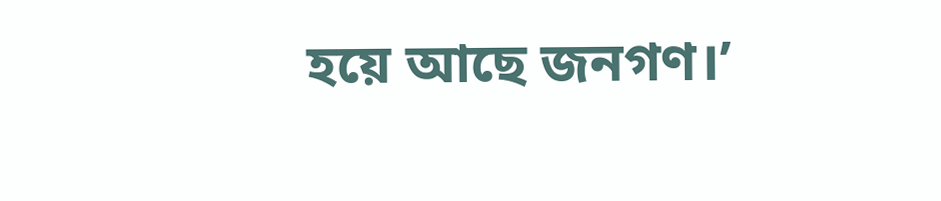হয়ে আছে জনগণ।’